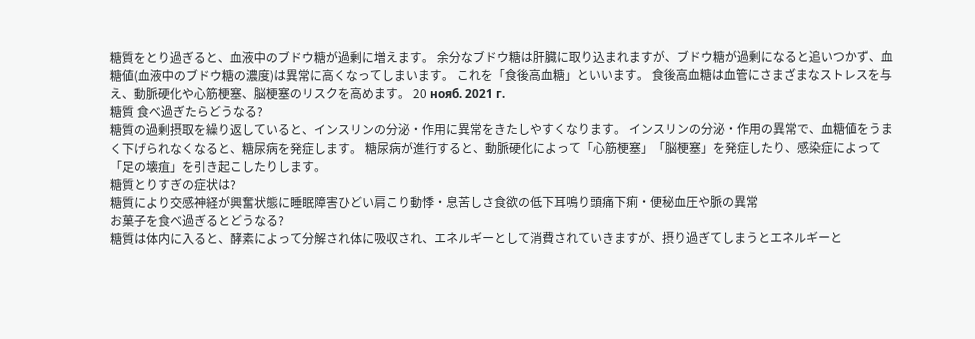糖質をとり過ぎると、血液中のブドウ糖が過剰に増えます。 余分なブドウ糖は肝臓に取り込まれますが、ブドウ糖が過剰になると追いつかず、血糖値(血液中のブドウ糖の濃度)は異常に高くなってしまいます。 これを「食後高血糖」といいます。 食後高血糖は血管にさまざまなストレスを与え、動脈硬化や心筋梗塞、脳梗塞のリスクを高めます。 20 нояб. 2021 г.
糖質 食べ過ぎたらどうなる?
糖質の過剰摂取を繰り返していると、インスリンの分泌・作用に異常をきたしやすくなります。 インスリンの分泌・作用の異常で、血糖値をうまく下げられなくなると、糖尿病を発症します。 糖尿病が進行すると、動脈硬化によって「心筋梗塞」「脳梗塞」を発症したり、感染症によって「足の壊疽」を引き起こしたりします。
糖質とりすぎの症状は?
糖質により交感神経が興奮状態に睡眠障害ひどい肩こり動悸・息苦しさ食欲の低下耳鳴り頭痛下痢・便秘血圧や脈の異常
お菓子を食べ過ぎるとどうなる?
糖質は体内に入ると、酵素によって分解され体に吸収され、エネルギーとして消費されていきますが、摂り過ぎてしまうとエネルギーと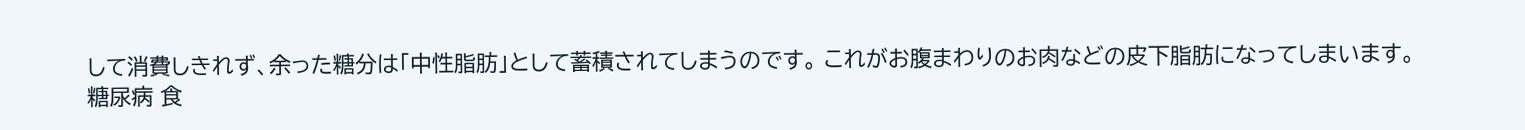して消費しきれず、余った糖分は「中性脂肪」として蓄積されてしまうのです。 これがお腹まわりのお肉などの皮下脂肪になってしまいます。
糖尿病 食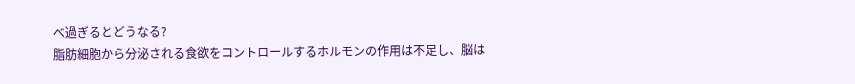べ過ぎるとどうなる?
脂肪細胞から分泌される食欲をコントロールするホルモンの作用は不足し、脳は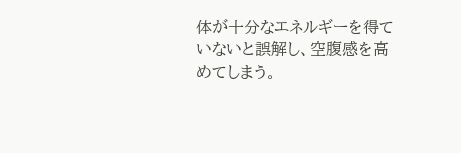体が十分なエネルギーを得ていないと誤解し、空腹感を高めてしまう。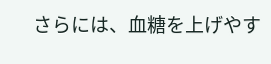さらには、血糖を上げやす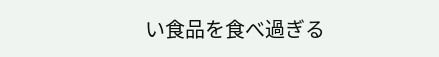い食品を食べ過ぎる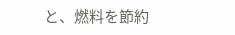と、燃料を節約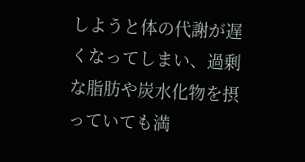しようと体の代謝が遅くなってしまい、過剰な脂肪や炭水化物を摂っていても満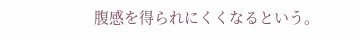腹感を得られにくくなるという。